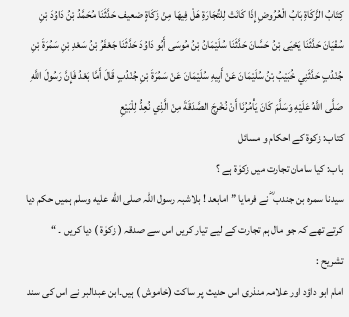كِتَابُ الزَّكَاةِ بَابُ الْعُرُوضِ إِذَا كَانَتْ لِلتِّجَارَةِ هَلْ فِيهَا مِنْ زَكَاةٍ ضعیف حَدَّثَنَا مُحَمَّدُ بْنُ دَاوُدَ بْنِ سُفْيَانَ حَدَّثَنَا يَحْيَى بْنُ حَسَّانَ حَدَّثَنَا سُلَيْمَانُ بْنُ مُوسَى أَبُو دَاوُدَ حَدَّثَنَا جَعْفَرُ بْنُ سَعْدِ بْنِ سَمُرَةَ بْنِ جُنْدُبٍ حَدَّثَنِي خُبَيْبُ بْنُ سُلَيْمَانَ عَنْ أَبِيهِ سُلَيْمَانَ عَنْ سَمُرَةَ بْنِ جُنْدُبٍ قَالَ أَمَّا بَعْدُ فَإِنَّ رَسُولَ اللَّهِ صَلَّى اللَّهُ عَلَيْهِ وَسَلَّمَ كَانَ يَأْمُرُنَا أَنْ نُخْرِجَ الصَّدَقَةَ مِنْ الَّذِي نُعِدُّ لِلْبَيْعِ
کتاب: زکوۃ کے احکام و مسائل
باب: کیا سامان تجارت میں زکوٰۃ ہے ؟
سیدنا سمرہ بن جندب ؓ نے فرمایا ” امابعد ! بلاشبہ رسول اللہ صلى الله عليه وسلم ہمیں حکم دیا کرتے تھے کہ جو مال ہم تجارت کے لیے تیار کریں اس سے صدقہ ( زکوٰۃ ) دیا کریں ۔ “
تشریح :
امام ابو داؤد اور علامہ منذری اس حدیث پر ساکت (خاموش ) ہیں۔ابن عبدالبر نے اس کی سند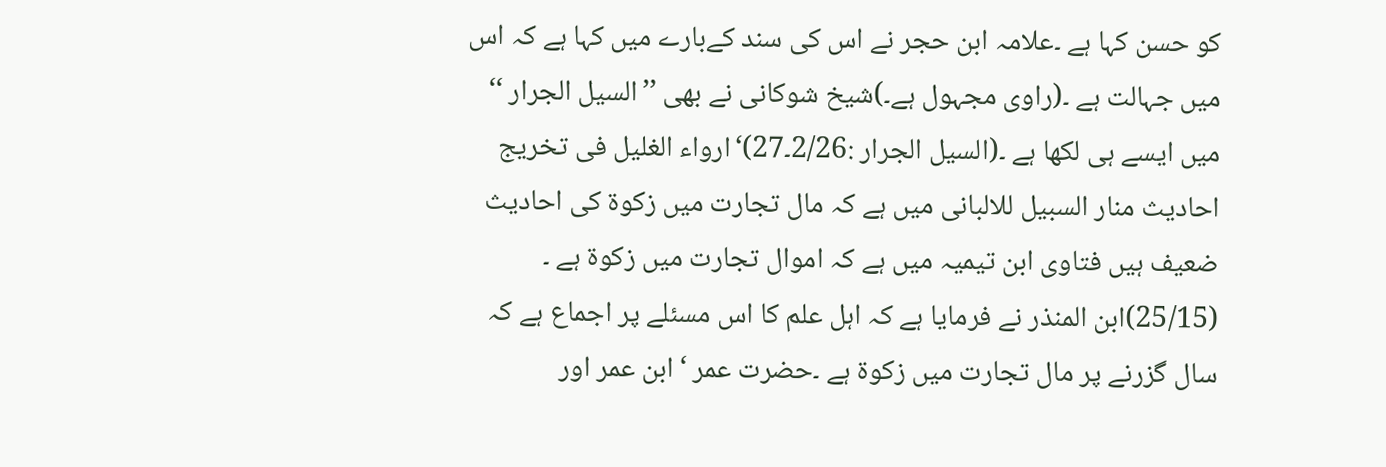کو حسن کہا ہے ۔علامہ ابن حجر نے اس کی سند کےبارے میں کہا ہے کہ اس میں جہالت ہے ۔(راوی مجہول ہے۔)شیخ شوکانی نے بھی ’’السیل الجرار ‘‘ میں ایسے ہی لکھا ہے ۔(السیل الجرار :2/26۔27)‘ارواء الغلیل فی تخریج احادیث منار السبیل للالبانی میں ہے کہ مال تجارت میں زکوۃ کی احادیث ضعیف ہیں فتاوی ابن تیمیہ میں ہے کہ اموال تجارت میں زکوۃ ہے ۔ (25/15)ابن المنذر نے فرمایا ہے کہ اہل علم کا اس مسئلے پر اجماع ہے کہ سال گزرنے پر مال تجارت میں زکوۃ ہے ۔حضرت عمر ‘ ابن عمر اور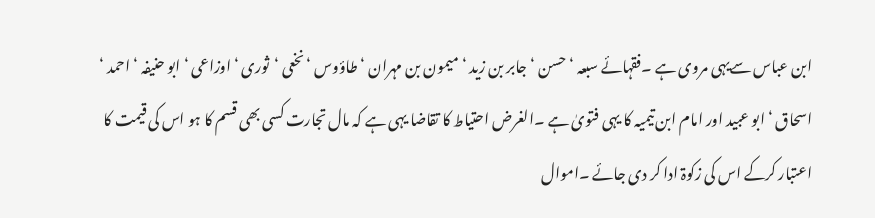ابن عباس سےیہی مروی ہے ۔فقہائے سبعہ ‘ حسن ‘جابر بن زید ‘ میمون بن مہران ‘ طاؤوس ‘نخعی ‘ثوری ‘ اوزاعی ‘ ابو حنیفہ ‘ احمد ‘ اسحاق ‘ ابو عبید اور امام ابن تیمیہ کا یہی فتویٰ ہے ۔الغرض احتیاط کا تقاضا یہی ہے کہ مال تجارت کسی بھی قسم کا ہو اس کی قیمت کا اعتبار کرکے اس کی زکوۃ ادا کر دی جائے ۔اموال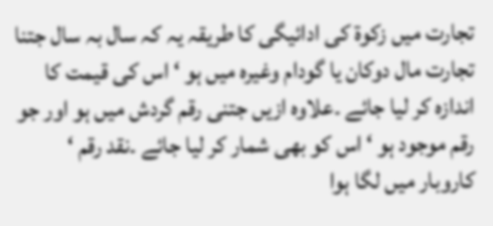تجارت میں زکوۃ کی ادائیگی کا طریقہ یہ کہ سال بہ سال جتنا تجارت مال دوکان یا گودام وغیرہ میں ہو ‘ اس کی قیمت کا اندازہ کر لیا جائے ۔علاوہ ازیں جتنی رقم گردش میں ہو اور جو رقم موجود ہو ‘ اس کو بھی شمار کر لیا جائے ۔نقد رقم ‘ کاروبار میں لگا ہوا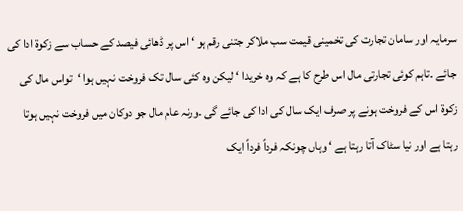سرمایہ اور سامان تجارت کی تخمینی قیمت سب ملاکر جتنی رقم ہو ‘ اس پر ڈھائی فیصد کے حساب سے زکوۃ ادا کی جائے ۔تاہم کوئی تجارتی مال اس طرح کا ہے کہ وہ خریدا ‘ لیکن وہ کئی سال تک فروخت نہیں ہوا ‘تواس مال کی زکوۃ اس کے فروخت ہونے پر صرف ایک سال کی ادا کی جائے گی ۔ورنہ عام مال جو دوکان میں فروخت نہیں ہوتا رہتا ہے اور نیا سٹاک آتا رہتا ہے ‘ وہاں چونکہ فرداً فرداً ایک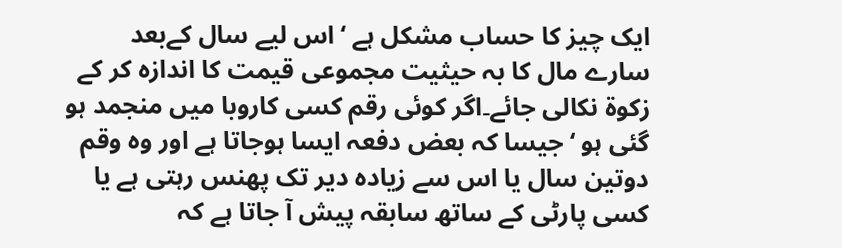ایک چیز کا حساب مشکل ہے ‘ اس لیے سال کےبعد سارے مال کا بہ حیثیت مجموعی قیمت کا اندازہ کر کے زکوۃ نکالی جائے۔اگر کوئی رقم کسی کاروبا میں منجمد ہو گئی ہو ‘جیسا کہ بعض دفعہ ایسا ہوجاتا ہے اور وہ وقم دوتین سال یا اس سے زیادہ دیر تک پھنس رہتی ہے یا کسی پارٹی کے ساتھ سابقہ پیش آ جاتا ہے کہ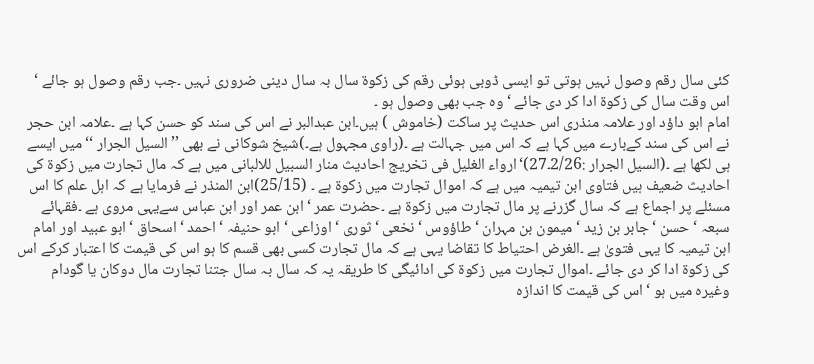کئی سال رقم وصول نہیں ہوتی تو ایسی ڈوبی ہوئی رقم کی زکوۃ سال بہ سال دینی ضروری نہیں ۔جب رقم وصول ہو جائے ‘ اس وقت سال کی زکوۃ ادا کر دی جائے ‘ وہ جب بھی وصول ہو ۔
امام ابو داؤد اور علامہ منذری اس حدیث پر ساکت (خاموش ) ہیں۔ابن عبدالبر نے اس کی سند کو حسن کہا ہے ۔علامہ ابن حجر نے اس کی سند کےبارے میں کہا ہے کہ اس میں جہالت ہے ۔(راوی مجہول ہے۔)شیخ شوکانی نے بھی ’’السیل الجرار ‘‘ میں ایسے ہی لکھا ہے ۔(السیل الجرار :2/26۔27)‘ارواء الغلیل فی تخریج احادیث منار السبیل للالبانی میں ہے کہ مال تجارت میں زکوۃ کی احادیث ضعیف ہیں فتاوی ابن تیمیہ میں ہے کہ اموال تجارت میں زکوۃ ہے ۔ (25/15)ابن المنذر نے فرمایا ہے کہ اہل علم کا اس مسئلے پر اجماع ہے کہ سال گزرنے پر مال تجارت میں زکوۃ ہے ۔حضرت عمر ‘ ابن عمر اور ابن عباس سےیہی مروی ہے ۔فقہائے سبعہ ‘ حسن ‘جابر بن زید ‘ میمون بن مہران ‘ طاؤوس ‘نخعی ‘ثوری ‘ اوزاعی ‘ ابو حنیفہ ‘ احمد ‘ اسحاق ‘ ابو عبید اور امام ابن تیمیہ کا یہی فتویٰ ہے ۔الغرض احتیاط کا تقاضا یہی ہے کہ مال تجارت کسی بھی قسم کا ہو اس کی قیمت کا اعتبار کرکے اس کی زکوۃ ادا کر دی جائے ۔اموال تجارت میں زکوۃ کی ادائیگی کا طریقہ یہ کہ سال بہ سال جتنا تجارت مال دوکان یا گودام وغیرہ میں ہو ‘ اس کی قیمت کا اندازہ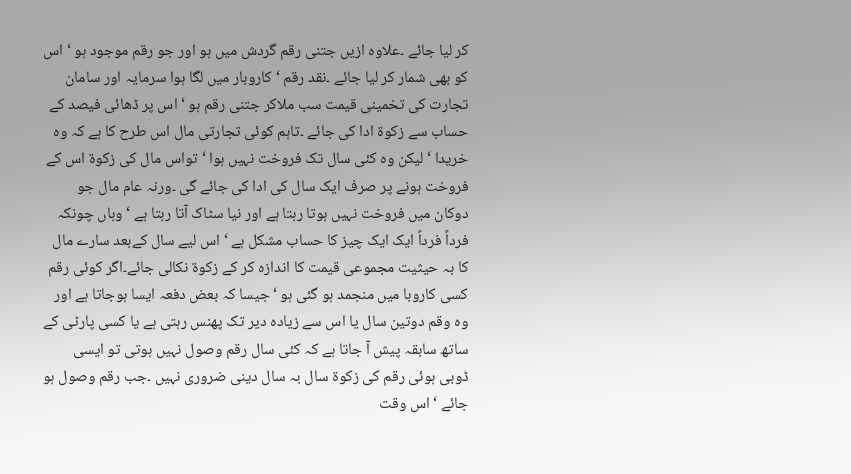کر لیا جائے ۔علاوہ ازیں جتنی رقم گردش میں ہو اور جو رقم موجود ہو ‘ اس کو بھی شمار کر لیا جائے ۔نقد رقم ‘ کاروبار میں لگا ہوا سرمایہ اور سامان تجارت کی تخمینی قیمت سب ملاکر جتنی رقم ہو ‘ اس پر ڈھائی فیصد کے حساب سے زکوۃ ادا کی جائے ۔تاہم کوئی تجارتی مال اس طرح کا ہے کہ وہ خریدا ‘ لیکن وہ کئی سال تک فروخت نہیں ہوا ‘تواس مال کی زکوۃ اس کے فروخت ہونے پر صرف ایک سال کی ادا کی جائے گی ۔ورنہ عام مال جو دوکان میں فروخت نہیں ہوتا رہتا ہے اور نیا سٹاک آتا رہتا ہے ‘ وہاں چونکہ فرداً فرداً ایک ایک چیز کا حساب مشکل ہے ‘ اس لیے سال کےبعد سارے مال کا بہ حیثیت مجموعی قیمت کا اندازہ کر کے زکوۃ نکالی جائے۔اگر کوئی رقم کسی کاروبا میں منجمد ہو گئی ہو ‘جیسا کہ بعض دفعہ ایسا ہوجاتا ہے اور وہ وقم دوتین سال یا اس سے زیادہ دیر تک پھنس رہتی ہے یا کسی پارٹی کے ساتھ سابقہ پیش آ جاتا ہے کہ کئی سال رقم وصول نہیں ہوتی تو ایسی ڈوبی ہوئی رقم کی زکوۃ سال بہ سال دینی ضروری نہیں ۔جب رقم وصول ہو جائے ‘ اس وقت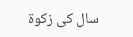سال کی زکوۃ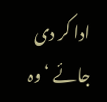ادا کر دی جائے ‘ وہ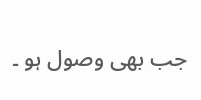جب بھی وصول ہو ۔